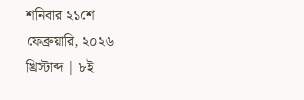শনিবার ২১শে ফেব্রুয়ারি, ২০২৬ খ্রিস্টাব্দ | ৮ই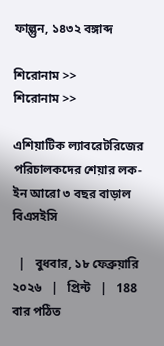ফাল্গুন, ১৪৩২ বঙ্গাব্দ

শিরোনাম >>
শিরোনাম >>

এশিয়াটিক ল্যাবরেটরিজের পরিচালকদের শেয়ার লক-ইন আরো ৩ বছর বাড়াল বিএসইসি

  |   বুধবার, ১৮ ফেব্রুয়ারি ২০২৬   |   প্রিন্ট   |   188 বার পঠিত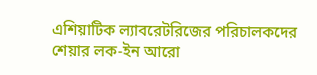এশিয়াটিক ল্যাবরেটরিজের পরিচালকদের শেয়ার লক-ইন আরো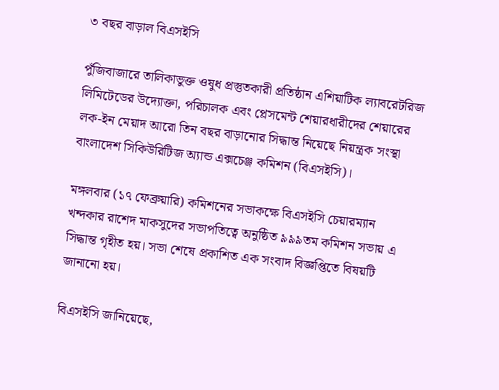৩ বছর বাড়াল বিএসইসি

পুঁজিবাজারে তালিকাভুক্ত ওষুধ প্রস্তুতকারী প্রতিষ্ঠান এশিয়াটিক ল্যাবরেটরিজ লিমিটেডের উদ্যোক্তা, পরিচালক এবং প্লেসমেন্ট শেয়ারধারীদের শেয়ারের লক-ইন মেয়াদ আরো তিন বছর বাড়ানোর সিদ্ধান্ত নিয়েছে নিয়ন্ত্রক সংস্থা বাংলাদেশ সিকিউরিটিজ অ্যান্ড এক্সচেঞ্জ কমিশন (বিএসইসি)।

মঙ্গলবার (১৭ ফেব্রুয়ারি) কমিশনের সভাকক্ষে বিএসইসি চেয়ারম্যান খন্দকার রাশেদ মাকসুদের সভাপতিত্বে অনুষ্ঠিত ৯৯৯তম কমিশন সভায় এ সিদ্ধান্ত গৃহীত হয়। সভা শেষে প্রকাশিত এক সংবাদ বিজ্ঞপ্তিতে বিষয়টি জানানো হয়।

বিএসইসি জানিয়েছে,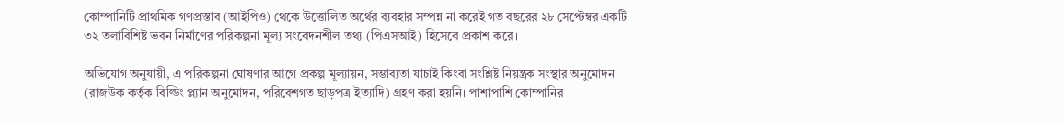কোম্পানিটি প্রাথমিক গণপ্রস্তাব (আইপিও) থেকে উত্তোলিত অর্থের ব্যবহার সম্পন্ন না করেই গত বছরের ২৮ সেপ্টেম্বর একটি ৩২ তলাবিশিষ্ট ভবন নির্মাণের পরিকল্পনা মূল্য সংবেদনশীল তথ্য (পিএসআই) হিসেবে প্রকাশ করে।

অভিযোগ অনুযায়ী, এ পরিকল্পনা ঘোষণার আগে প্রকল্প মূল্যায়ন, সম্ভাব্যতা যাচাই কিংবা সংশ্লিষ্ট নিয়ন্ত্রক সংস্থার অনুমোদন (রাজউক কর্তৃক বিল্ডিং প্ল্যান অনুমোদন, পরিবেশগত ছাড়পত্র ইত্যাদি) গ্রহণ করা হয়নি। পাশাপাশি কোম্পানির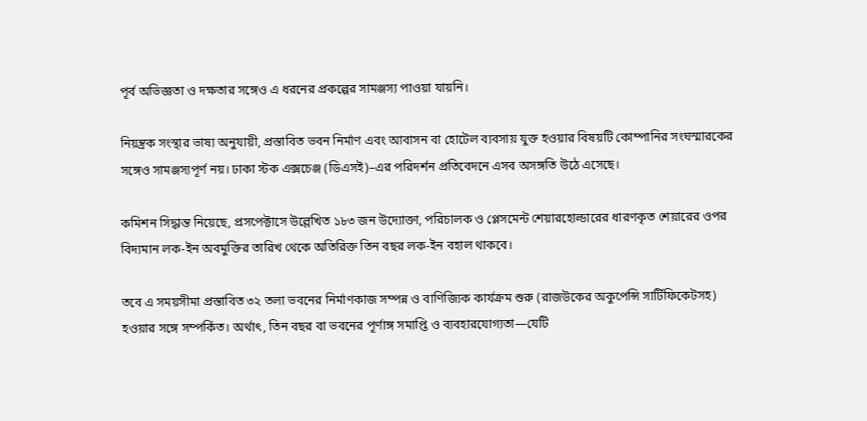পূর্ব অভিজ্ঞতা ও দক্ষতার সঙ্গেও এ ধরনের প্রকল্পের সামঞ্জস্য পাওয়া যায়নি।

নিয়ন্ত্রক সংস্থার ভাষ্য অনুযায়ী, প্রস্তাবিত ভবন নির্মাণ এবং আবাসন বা হোটেল ব্যবসায় যুক্ত হওয়ার বিষয়টি কোম্পানির সংঘস্মারকের সঙ্গেও সামঞ্জস্যপূর্ণ নয়। ঢাকা স্টক এক্সচেঞ্জ (ডিএসই)–এর পরিদর্শন প্রতিবেদনে এসব অসঙ্গতি উঠে এসেছে।

কমিশন সিদ্ধান্ত নিয়েছে, প্রসপেক্টাসে উল্লেখিত ১৮৩ জন উদ্যোক্তা, পরিচালক ও প্লেসমেন্ট শেয়ারহোল্ডারের ধারণকৃত শেয়ারের ওপর বিদ্যমান লক-ইন অবমুক্তির তারিখ থেকে অতিরিক্ত তিন বছর লক-ইন বহাল থাকবে।

তবে এ সময়সীমা প্রস্তাবিত ৩২ তলা ভবনের নির্মাণকাজ সম্পন্ন ও বাণিজ্যিক কার্যক্রম শুরু (রাজউকের অকুপেন্সি সার্টিফিকেটসহ) হওয়ার সঙ্গে সম্পর্কিত। অর্থাৎ, তিন বছর বা ভবনের পূর্ণাঙ্গ সমাপ্তি ও ব্যবহারযোগ্যতা—যেটি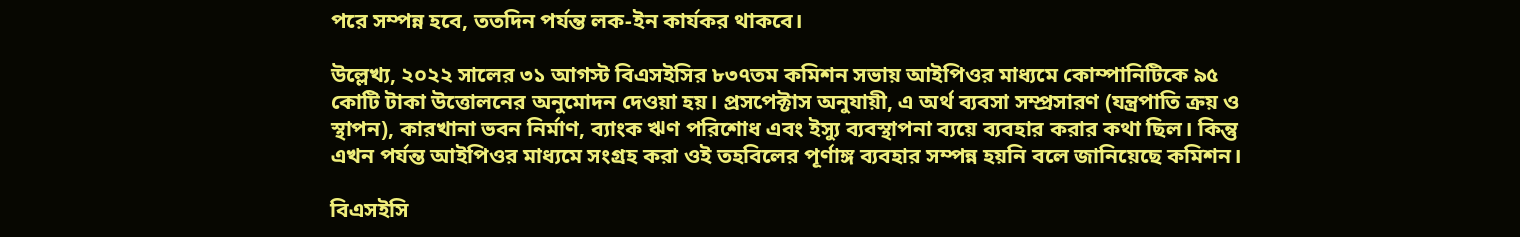পরে সম্পন্ন হবে, ততদিন পর্যন্ত লক-ইন কার্যকর থাকবে।

উল্লেখ্য, ২০২২ সালের ৩১ আগস্ট বিএসইসির ৮৩৭তম কমিশন সভায় আইপিওর মাধ্যমে কোম্পানিটিকে ৯৫ কোটি টাকা উত্তোলনের অনুমোদন দেওয়া হয়। প্রসপেক্টাস অনুযায়ী, এ অর্থ ব্যবসা সম্প্রসারণ (যন্ত্রপাতি ক্রয় ও স্থাপন), কারখানা ভবন নির্মাণ, ব্যাংক ঋণ পরিশোধ এবং ইস্যু ব্যবস্থাপনা ব্যয়ে ব্যবহার করার কথা ছিল। কিন্তু এখন পর্যন্ত আইপিওর মাধ্যমে সংগ্রহ করা ওই তহবিলের পূর্ণাঙ্গ ব্যবহার সম্পন্ন হয়নি বলে জানিয়েছে কমিশন।

বিএসইসি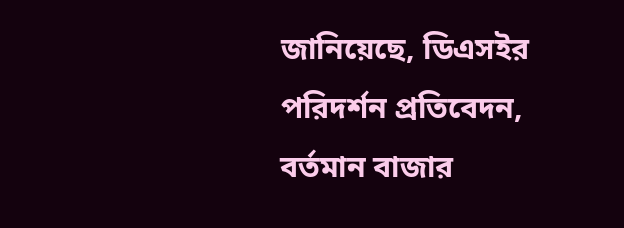জানিয়েছে, ডিএসইর পরিদর্শন প্রতিবেদন, বর্তমান বাজার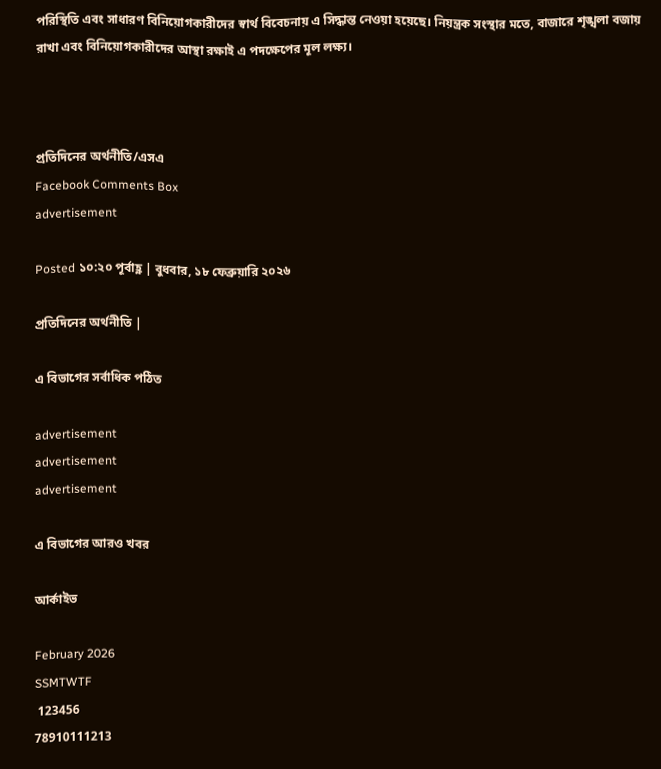পরিস্থিতি এবং সাধারণ বিনিয়োগকারীদের স্বার্থ বিবেচনায় এ সিদ্ধান্ত নেওয়া হয়েছে। নিয়ন্ত্রক সংস্থার মতে, বাজারে শৃঙ্খলা বজায় রাখা এবং বিনিয়োগকারীদের আস্থা রক্ষাই এ পদক্ষেপের মূল লক্ষ্য।



প্রতিদিনের অর্থনীতি/এসএ
Facebook Comments Box
advertisement

Posted ১০:২০ পূর্বাহ্ণ | বুধবার, ১৮ ফেব্রুয়ারি ২০২৬

প্রতিদিনের অর্থনীতি |

এ বিভাগের সর্বাধিক পঠিত

advertisement
advertisement
advertisement

এ বিভাগের আরও খবর

আর্কাইভ

February 2026
SSMTWTF
 123456
78910111213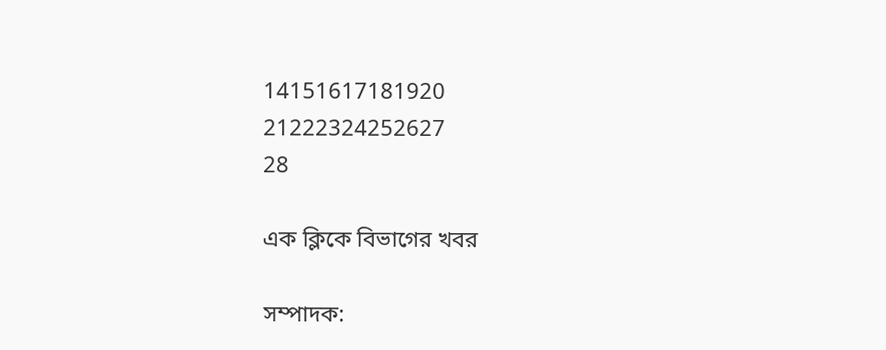14151617181920
21222324252627
28

এক ক্লিকে বিভাগের খবর

সম্পাদক: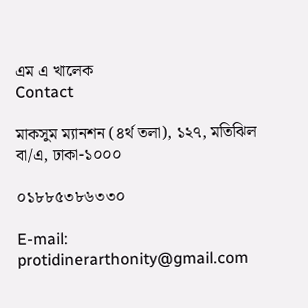এম এ খালেক
Contact

মাকসুম ম্যানশন (৪র্থ তলা), ১২৭, মতিঝিল বা/এ, ঢাকা-১০০০

০১৮৮৫৩৮৬৩৩০

E-mail: protidinerarthonity@gmail.com